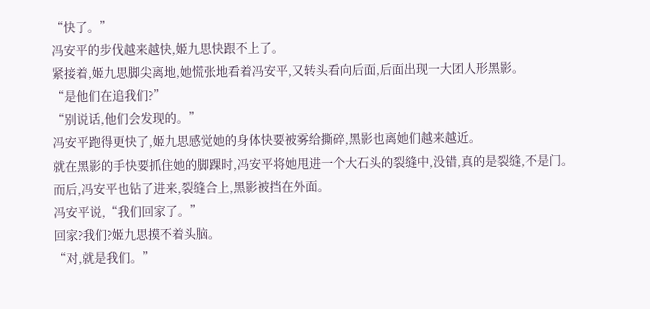“快了。”
冯安平的步伐越来越快,姬九思快跟不上了。
紧接着,姬九思脚尖离地,她慌张地看着冯安平,又转头看向后面,后面出现一大团人形黑影。
“是他们在追我们?”
“别说话,他们会发现的。”
冯安平跑得更快了,姬九思感觉她的身体快要被雾给撕碎,黑影也离她们越来越近。
就在黑影的手快要抓住她的脚踝时,冯安平将她甩进一个大石头的裂缝中,没错,真的是裂缝,不是门。
而后,冯安平也钻了进来,裂缝合上,黑影被挡在外面。
冯安平说,“我们回家了。”
回家?我们?姬九思摸不着头脑。
“对,就是我们。”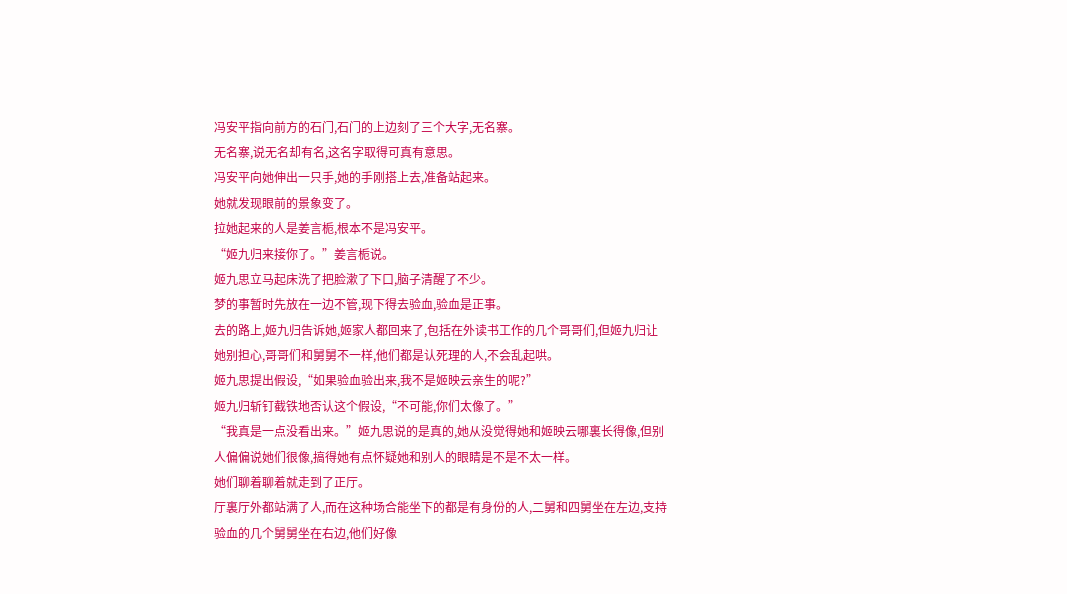冯安平指向前方的石门,石门的上边刻了三个大字,无名寨。
无名寨,说无名却有名,这名字取得可真有意思。
冯安平向她伸出一只手,她的手刚搭上去,准备站起来。
她就发现眼前的景象变了。
拉她起来的人是姜言栀,根本不是冯安平。
“姬九归来接你了。”姜言栀说。
姬九思立马起床洗了把脸漱了下口,脑子清醒了不少。
梦的事暂时先放在一边不管,现下得去验血,验血是正事。
去的路上,姬九归告诉她,姬家人都回来了,包括在外读书工作的几个哥哥们,但姬九归让她别担心,哥哥们和舅舅不一样,他们都是认死理的人,不会乱起哄。
姬九思提出假设,“如果验血验出来,我不是姬映云亲生的呢?”
姬九归斩钉截铁地否认这个假设,“不可能,你们太像了。”
“我真是一点没看出来。”姬九思说的是真的,她从没觉得她和姬映云哪裏长得像,但别人偏偏说她们很像,搞得她有点怀疑她和别人的眼睛是不是不太一样。
她们聊着聊着就走到了正厅。
厅裏厅外都站满了人,而在这种场合能坐下的都是有身份的人,二舅和四舅坐在左边,支持验血的几个舅舅坐在右边,他们好像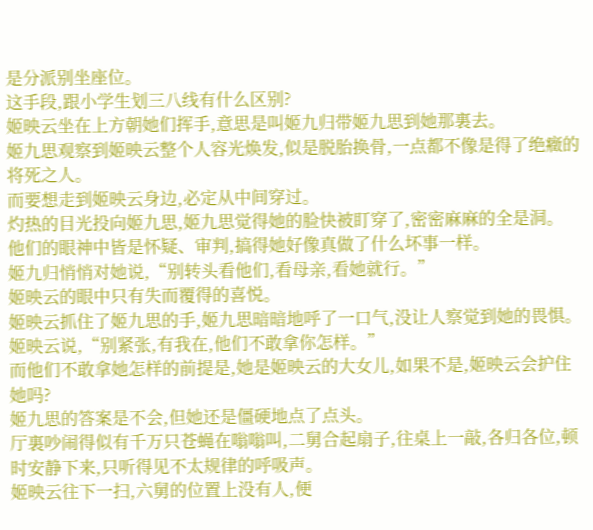是分派别坐座位。
这手段,跟小学生划三八线有什么区别?
姬映云坐在上方朝她们挥手,意思是叫姬九归带姬九思到她那裏去。
姬九思观察到姬映云整个人容光焕发,似是脱胎换骨,一点都不像是得了绝癥的将死之人。
而要想走到姬映云身边,必定从中间穿过。
灼热的目光投向姬九思,姬九思觉得她的脸快被盯穿了,密密麻麻的全是洞。
他们的眼神中皆是怀疑、审判,搞得她好像真做了什么坏事一样。
姬九归悄悄对她说,“别转头看他们,看母亲,看她就行。”
姬映云的眼中只有失而覆得的喜悦。
姬映云抓住了姬九思的手,姬九思暗暗地呼了一口气,没让人察觉到她的畏惧。
姬映云说,“别紧张,有我在,他们不敢拿你怎样。”
而他们不敢拿她怎样的前提是,她是姬映云的大女儿,如果不是,姬映云会护住她吗?
姬九思的答案是不会,但她还是僵硬地点了点头。
厅裏吵闹得似有千万只苍蝇在嗡嗡叫,二舅合起扇子,往桌上一敲,各归各位,顿时安静下来,只听得见不太规律的呼吸声。
姬映云往下一扫,六舅的位置上没有人,便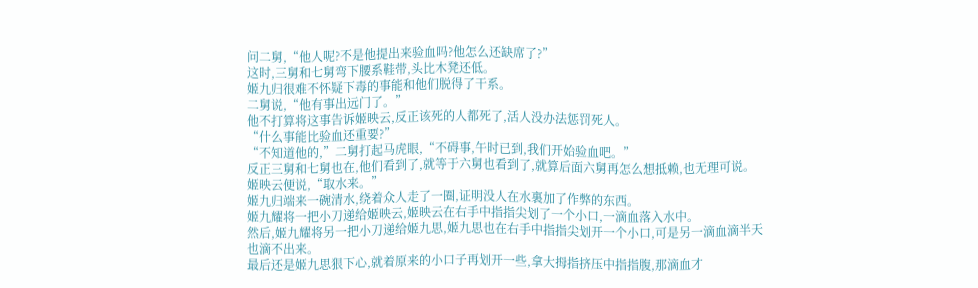问二舅,“他人呢?不是他提出来验血吗?他怎么还缺席了?”
这时,三舅和七舅弯下腰系鞋带,头比木凳还低。
姬九归很难不怀疑下毒的事能和他们脱得了干系。
二舅说,“他有事出远门了。”
他不打算将这事告诉姬映云,反正该死的人都死了,活人没办法惩罚死人。
“什么事能比验血还重要?”
“不知道他的,”二舅打起马虎眼,“不碍事,午时已到,我们开始验血吧。”
反正三舅和七舅也在,他们看到了,就等于六舅也看到了,就算后面六舅再怎么想抵赖,也无理可说。
姬映云便说,“取水来。”
姬九归端来一碗清水,绕着众人走了一圈,证明没人在水裏加了作弊的东西。
姬九耀将一把小刀递给姬映云,姬映云在右手中指指尖划了一个小口,一滴血落入水中。
然后,姬九耀将另一把小刀递给姬九思,姬九思也在右手中指指尖划开一个小口,可是另一滴血滴半天也滴不出来。
最后还是姬九思狠下心,就着原来的小口子再划开一些,拿大拇指挤压中指指腹,那滴血才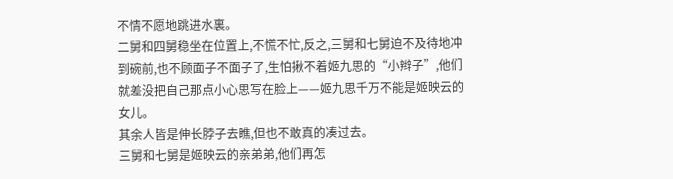不情不愿地跳进水裏。
二舅和四舅稳坐在位置上,不慌不忙,反之,三舅和七舅迫不及待地冲到碗前,也不顾面子不面子了,生怕揪不着姬九思的“小辫子”,他们就差没把自己那点小心思写在脸上——姬九思千万不能是姬映云的女儿。
其余人皆是伸长脖子去瞧,但也不敢真的凑过去。
三舅和七舅是姬映云的亲弟弟,他们再怎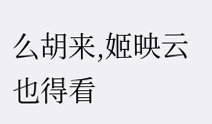么胡来,姬映云也得看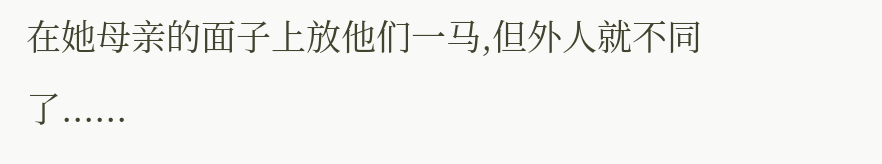在她母亲的面子上放他们一马,但外人就不同了......